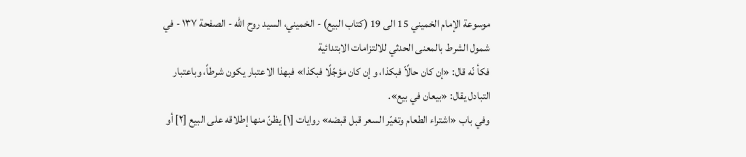موسوعة الإمام الخميني 15 الى 19 (كتاب البيع) - الخميني، السيد روح الله - الصفحة ١٣٧ - في شمول الشرط بالمعنى الحدثي للالتزامات الابتدائية
فكأ نّه قال: «إن كان حالًاّ فبكذا، و إن كان مؤجّلًا فبكذا» فبهذا الاعتبار يكون شرطاً، وباعتبار التبادل يقال: «بيعان في بيع».
وفي باب «اشتراء الطعام وتغيّر السعر قبل قبضه» روايات [١] يظنّ منها إطلاقه على البيع [٢] أو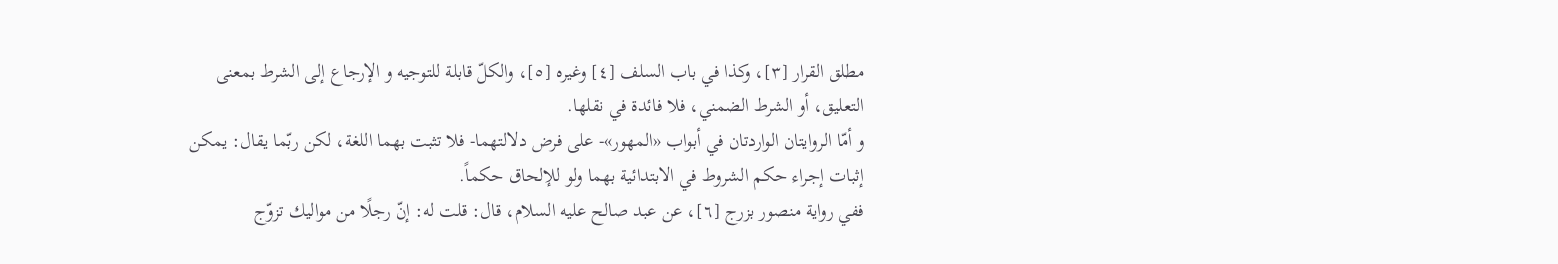مطلق القرار [٣]، وكذا في باب السلف [٤] وغيره [٥]، والكلّ قابلة للتوجيه و الإرجاع إلى الشرط بمعنى التعليق، أو الشرط الضمني، فلا فائدة في نقلها.
و أمّا الروايتان الواردتان في أبواب «المهور»- على فرض دلالتهما- فلا تثبت بهما اللغة، لكن ربّما يقال: يمكن إثبات إجراء حكم الشروط في الابتدائية بهما ولو للإلحاق حكماً.
ففي رواية منصور بزرج [٦]، عن عبد صالح عليه السلام، قال: قلت له: إنّ رجلًا من مواليك تزوّج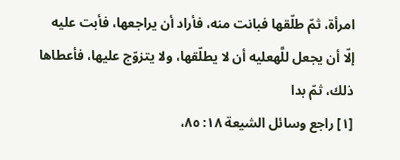امرأة، ثمّ طلّقها فبانت منه، فأراد أن يراجعها، فأبت عليه إلّا أن يجعل للَّهعليه أن لا يطلّقها، ولا يتزوّج عليها، فأعطاها ذلك، ثمّ بدا
[١] راجع وسائل الشيعة ١٨: ٨٥،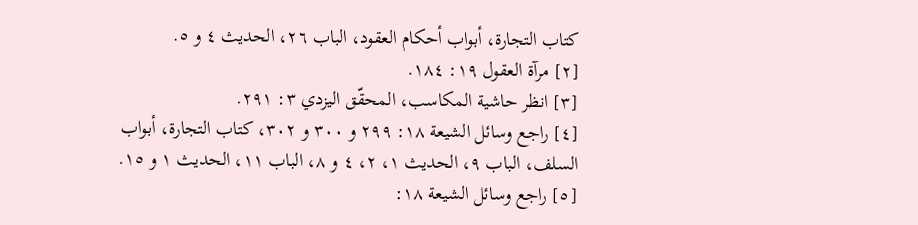كتاب التجارة، أبواب أحكام العقود، الباب ٢٦، الحديث ٤ و ٥.
[٢] مرآة العقول ١٩: ١٨٤.
[٣] انظر حاشية المكاسب، المحقّق اليزدي ٣: ٢٩١.
[٤] راجع وسائل الشيعة ١٨: ٢٩٩ و ٣٠٠ و ٣٠٢، كتاب التجارة، أبواب السلف، الباب ٩، الحديث ١، ٢، ٤ و ٨، الباب ١١، الحديث ١ و ١٥.
[٥] راجع وسائل الشيعة ١٨: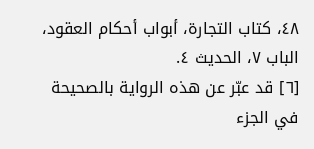٤٨، كتاب التجارة، أبواب أحكام العقود، الباب ٧، الحديث ٤.
[٦] قد عبّر عن هذه الرواية بالصحيحة في الجزء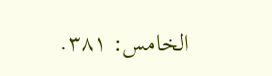الخامس: ٣٨١.